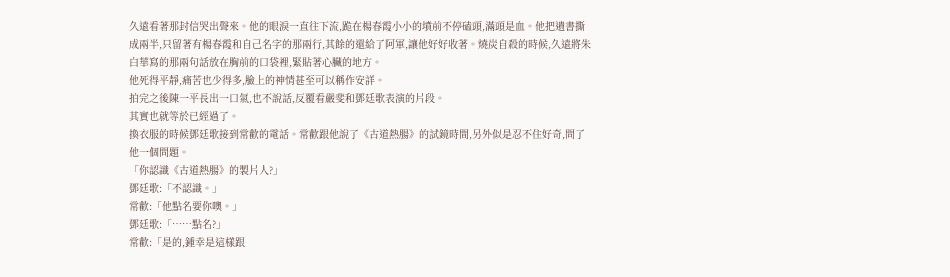久遠看著那封信哭出聲來。他的眼淚一直往下流,跪在楊春霞小小的墳前不停磕頭,滿頭是血。他把遺書撕成兩半,只留著有楊春霞和自己名字的那兩行,其餘的還給了阿軍,讓他好好收著。燒炭自殺的時候,久遠將朱白華寫的那兩句話放在胸前的口袋裡,緊貼著心臟的地方。
他死得平靜,痛苦也少得多,臉上的神情甚至可以稱作安詳。
拍完之後陳一平長出一口氣,也不說話,反覆看嚴斐和鄧廷歌表演的片段。
其實也就等於已經過了。
換衣服的時候鄧廷歌接到常歡的電話。常歡跟他說了《古道熱腸》的試鏡時間,另外似是忍不住好奇,問了他一個問題。
「你認識《古道熱腸》的製片人?」
鄧廷歌:「不認識。」
常歡:「他點名要你噢。」
鄧廷歌:「……點名?」
常歡:「是的,鍾幸是這樣跟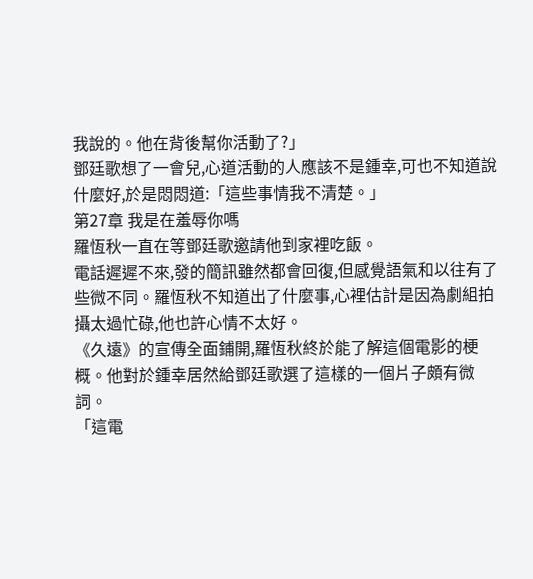我說的。他在背後幫你活動了?」
鄧廷歌想了一會兒,心道活動的人應該不是鍾幸,可也不知道說什麼好,於是悶悶道:「這些事情我不清楚。」
第27章 我是在羞辱你嗎
羅恆秋一直在等鄧廷歌邀請他到家裡吃飯。
電話遲遲不來,發的簡訊雖然都會回復,但感覺語氣和以往有了些微不同。羅恆秋不知道出了什麼事,心裡估計是因為劇組拍攝太過忙碌,他也許心情不太好。
《久遠》的宣傳全面鋪開,羅恆秋終於能了解這個電影的梗概。他對於鍾幸居然給鄧廷歌選了這樣的一個片子頗有微詞。
「這電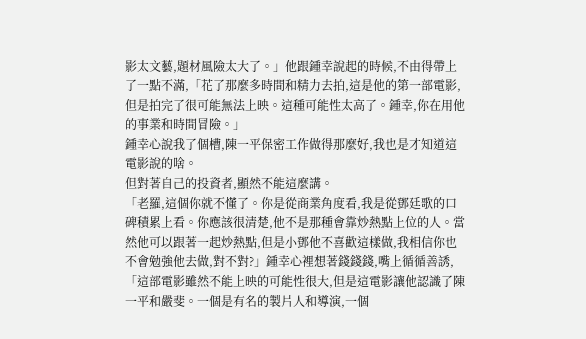影太文藝,題材風險太大了。」他跟鍾幸說起的時候,不由得帶上了一點不滿,「花了那麼多時間和精力去拍,這是他的第一部電影,但是拍完了很可能無法上映。這種可能性太高了。鍾幸,你在用他的事業和時間冒險。」
鍾幸心說我了個槽,陳一平保密工作做得那麼好,我也是才知道這電影說的啥。
但對著自己的投資者,顯然不能這麼講。
「老羅,這個你就不懂了。你是從商業角度看,我是從鄧廷歌的口碑積累上看。你應該很清楚,他不是那種會靠炒熱點上位的人。當然他可以跟著一起炒熱點,但是小鄧他不喜歡這樣做,我相信你也不會勉強他去做,對不對?」鍾幸心裡想著錢錢錢,嘴上循循善誘,「這部電影雖然不能上映的可能性很大,但是這電影讓他認識了陳一平和嚴斐。一個是有名的製片人和導演,一個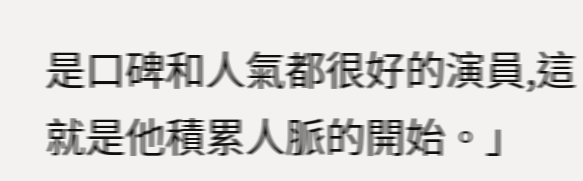是口碑和人氣都很好的演員,這就是他積累人脈的開始。」